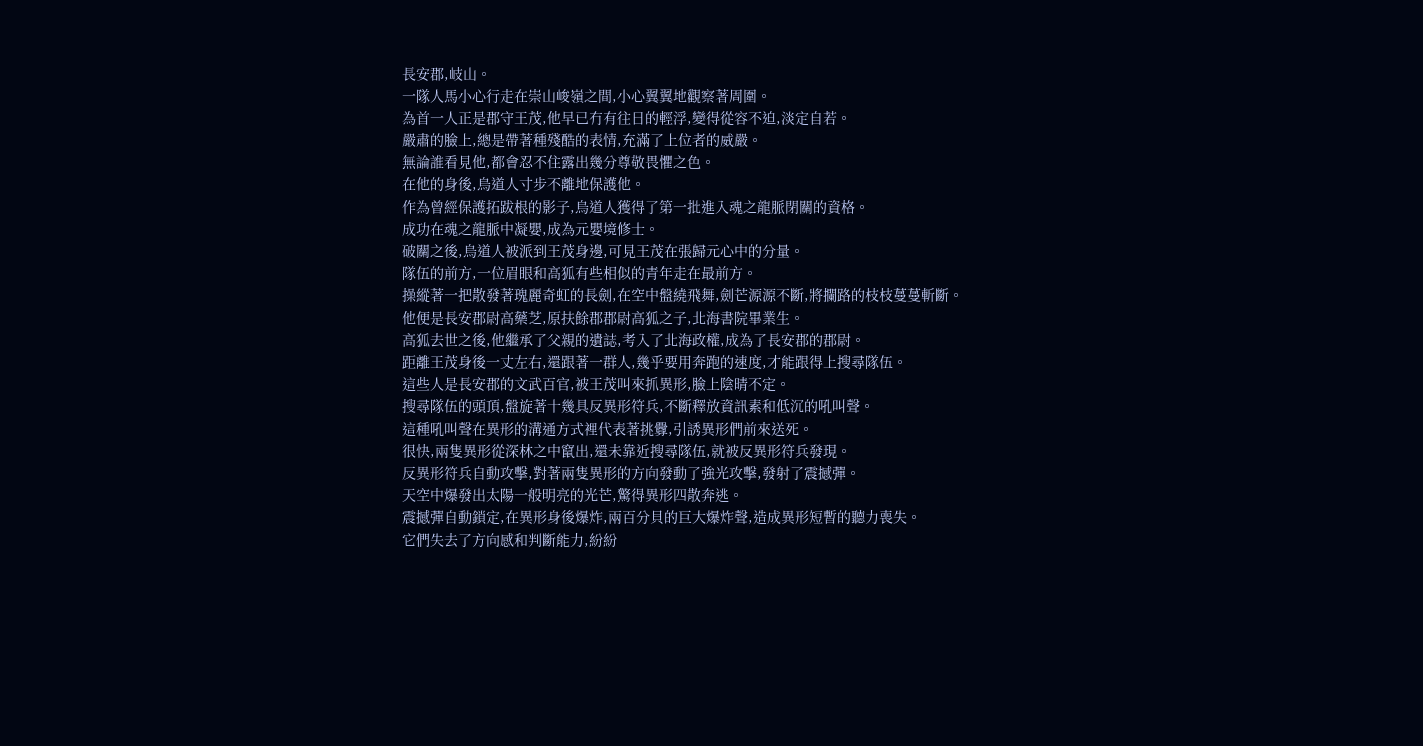長安郡,岐山。
一隊人馬小心行走在崇山峻嶺之間,小心翼翼地觀察著周圍。
為首一人正是郡守王茂,他早已冇有往日的輕浮,變得從容不迫,淡定自若。
嚴肅的臉上,總是帶著種殘酷的表情,充滿了上位者的威嚴。
無論誰看見他,都會忍不住露出幾分尊敬畏懼之色。
在他的身後,烏道人寸步不離地保護他。
作為曾經保護拓跋根的影子,烏道人獲得了第一批進入魂之龍脈閉關的資格。
成功在魂之龍脈中凝嬰,成為元嬰境修士。
破關之後,烏道人被派到王茂身邊,可見王茂在張歸元心中的分量。
隊伍的前方,一位眉眼和高狐有些相似的青年走在最前方。
操縱著一把散發著瑰麗奇虹的長劍,在空中盤繞飛舞,劍芒源源不斷,將攔路的枝枝蔓蔓斬斷。
他便是長安郡尉高藥芝,原扶餘郡郡尉高狐之子,北海書院畢業生。
高狐去世之後,他繼承了父親的遺誌,考入了北海政權,成為了長安郡的郡尉。
距離王茂身後一丈左右,還跟著一群人,幾乎要用奔跑的速度,才能跟得上搜尋隊伍。
這些人是長安郡的文武百官,被王茂叫來抓異形,臉上陰晴不定。
搜尋隊伍的頭頂,盤旋著十幾具反異形符兵,不斷釋放資訊素和低沉的吼叫聲。
這種吼叫聲在異形的溝通方式裡代表著挑釁,引誘異形們前來送死。
很快,兩隻異形從深林之中竄出,還未靠近搜尋隊伍,就被反異形符兵發現。
反異形符兵自動攻擊,對著兩隻異形的方向發動了強光攻擊,發射了震撼彈。
天空中爆發出太陽一般明亮的光芒,驚得異形四散奔逃。
震撼彈自動鎖定,在異形身後爆炸,兩百分貝的巨大爆炸聲,造成異形短暫的聽力喪失。
它們失去了方向感和判斷能力,紛紛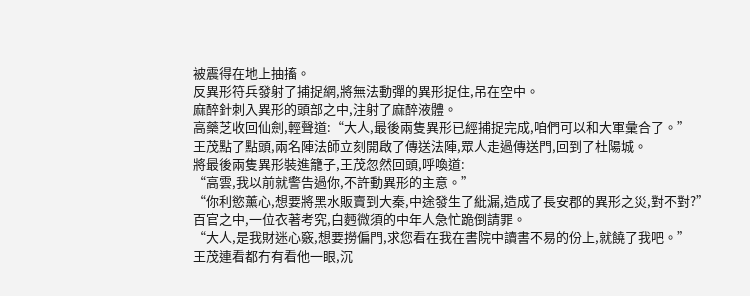被震得在地上抽搐。
反異形符兵發射了捕捉網,將無法動彈的異形捉住,吊在空中。
麻醉針刺入異形的頭部之中,注射了麻醉液體。
高藥芝收回仙劍,輕聲道:“大人,最後兩隻異形已經捕捉完成,咱們可以和大軍彙合了。”
王茂點了點頭,兩名陣法師立刻開啟了傳送法陣,眾人走過傳送門,回到了杜陽城。
將最後兩隻異形裝進籠子,王茂忽然回頭,呼喚道:
“高雲,我以前就警告過你,不許動異形的主意。”
“你利慾薰心,想要將黑水販賣到大秦,中途發生了紕漏,造成了長安郡的異形之災,對不對?”
百官之中,一位衣著考究,白麪微須的中年人急忙跪倒請罪。
“大人,是我財迷心竅,想要撈偏門,求您看在我在書院中讀書不易的份上,就饒了我吧。”
王茂連看都冇有看他一眼,沉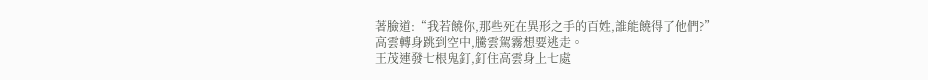著臉道:“我若饒你,那些死在異形之手的百姓,誰能饒得了他們?”
高雲轉身跳到空中,騰雲駕霧想要逃走。
王茂連發七根鬼釘,釘住高雲身上七處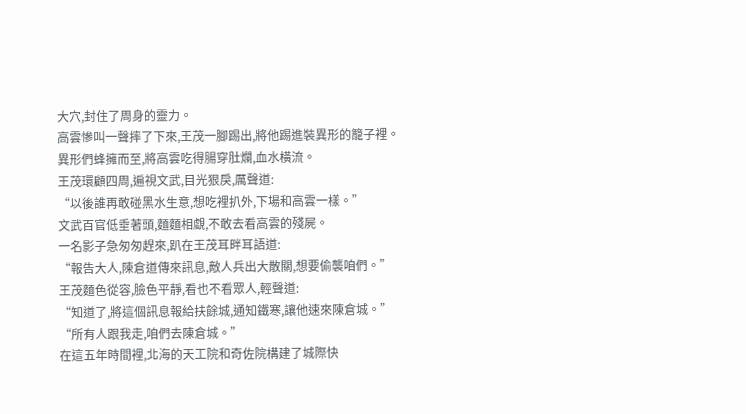大穴,封住了周身的靈力。
高雲慘叫一聲摔了下來,王茂一腳踢出,將他踢進裝異形的籠子裡。
異形們蜂擁而至,將高雲吃得腸穿肚爛,血水橫流。
王茂環顧四周,遍視文武,目光狠戾,厲聲道:
“以後誰再敢碰黑水生意,想吃裡扒外,下場和高雲一樣。”
文武百官低垂著頭,麵麵相覷,不敢去看高雲的殘屍。
一名影子急匆匆趕來,趴在王茂耳畔耳語道:
“報告大人,陳倉道傳來訊息,敵人兵出大散關,想要偷襲咱們。”
王茂麵色從容,臉色平靜,看也不看眾人,輕聲道:
“知道了,將這個訊息報給扶餘城,通知鐵寒,讓他速來陳倉城。”
“所有人跟我走,咱們去陳倉城。”
在這五年時間裡,北海的天工院和奇佐院構建了城際快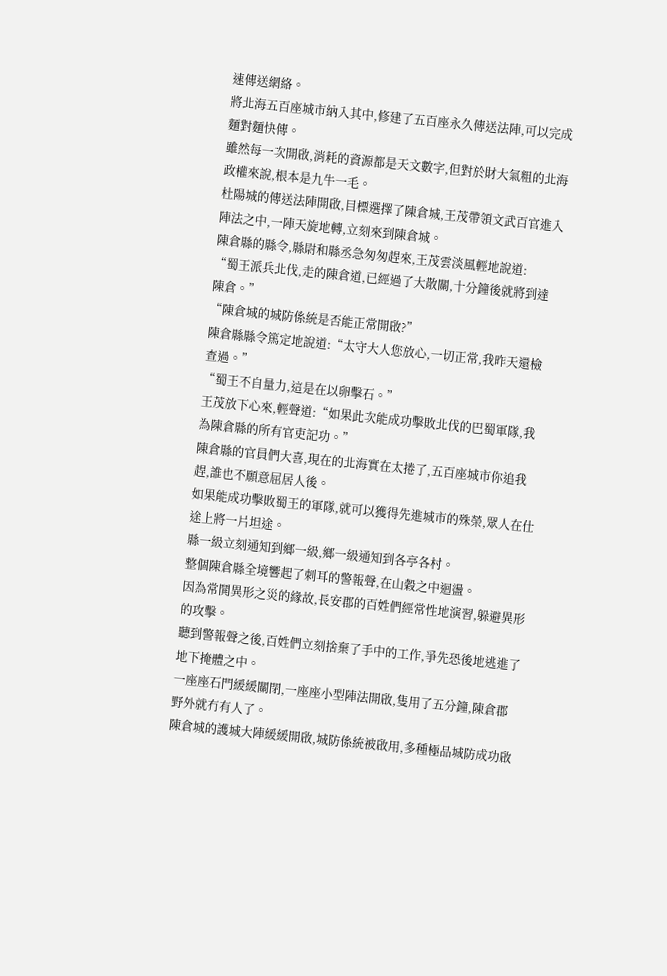速傳送網絡。
將北海五百座城市納入其中,修建了五百座永久傳送法陣,可以完成麵對麵快傳。
雖然每一次開啟,消耗的資源都是天文數字,但對於財大氣粗的北海政權來說,根本是九牛一毛。
杜陽城的傳送法陣開啟,目標選擇了陳倉城,王茂帶領文武百官進入陣法之中,一陣天旋地轉,立刻來到陳倉城。
陳倉縣的縣令,縣尉和縣丞急匆匆趕來,王茂雲淡風輕地說道:
“蜀王派兵北伐,走的陳倉道,已經過了大散關,十分鐘後就將到達陳倉。”
“陳倉城的城防係統是否能正常開啟?”
陳倉縣縣令篤定地說道:“太守大人您放心,一切正常,我昨天還檢查過。”
“蜀王不自量力,這是在以卵擊石。”
王茂放下心來,輕聲道:“如果此次能成功擊敗北伐的巴蜀軍隊,我為陳倉縣的所有官吏記功。”
陳倉縣的官員們大喜,現在的北海實在太捲了,五百座城市你追我趕,誰也不願意屈居人後。
如果能成功擊敗蜀王的軍隊,就可以獲得先進城市的殊榮,眾人在仕途上將一片坦途。
縣一級立刻通知到鄉一級,鄉一級通知到各亭各村。
整個陳倉縣全境響起了刺耳的警報聲,在山穀之中迴盪。
因為常鬨異形之災的緣故,長安郡的百姓們經常性地演習,躲避異形的攻擊。
聽到警報聲之後,百姓們立刻捨棄了手中的工作,爭先恐後地逃進了地下掩體之中。
一座座石門緩緩關閉,一座座小型陣法開啟,隻用了五分鐘,陳倉郡野外就冇有人了。
陳倉城的護城大陣緩緩開啟,城防係統被啟用,多種極品城防成功啟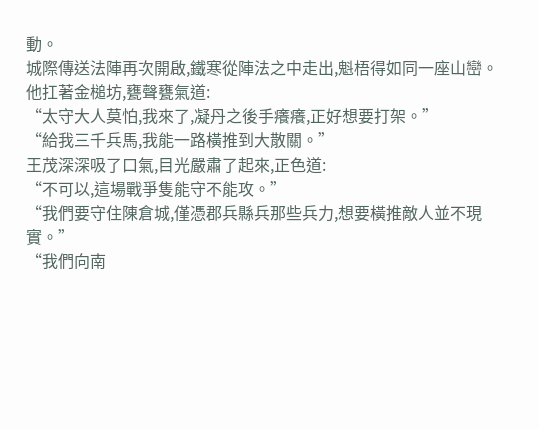動。
城際傳送法陣再次開啟,鐵寒從陣法之中走出,魁梧得如同一座山巒。
他扛著金槌坊,甕聲甕氣道:
“太守大人莫怕,我來了,凝丹之後手癢癢,正好想要打架。”
“給我三千兵馬,我能一路橫推到大散關。”
王茂深深吸了口氣,目光嚴肅了起來,正色道:
“不可以,這場戰爭隻能守不能攻。”
“我們要守住陳倉城,僅憑郡兵縣兵那些兵力,想要橫推敵人並不現實。”
“我們向南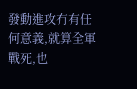發動進攻冇有任何意義,就算全軍戰死,也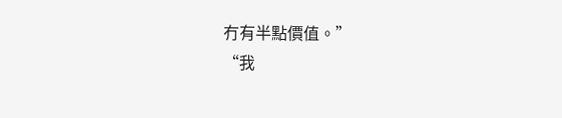冇有半點價值。”
“我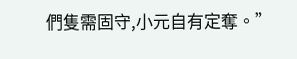們隻需固守,小元自有定奪。”